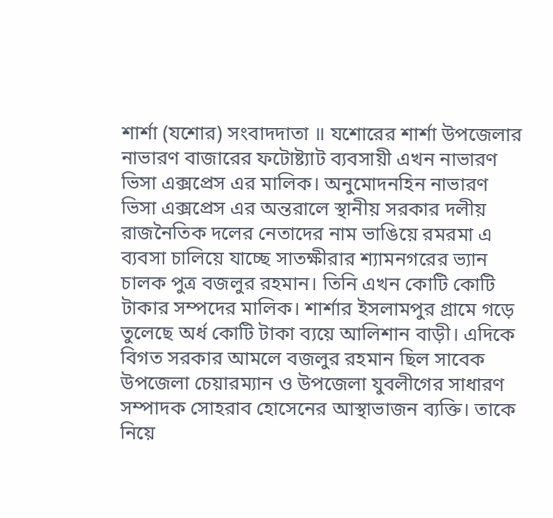শার্শা (যশোর) সংবাদদাতা ॥ যশোরের শার্শা উপজেলার নাভারণ বাজারের ফটোষ্ট্যাট ব্যবসায়ী এখন নাভারণ ভিসা এক্সপ্রেস এর মালিক। অনুমোদনহিন নাভারণ ভিসা এক্সপ্রেস এর অন্তরালে স্থানীয় সরকার দলীয় রাজনৈতিক দলের নেতাদের নাম ভাঙিয়ে রমরমা এ ব্যবসা চালিয়ে যাচ্ছে সাতক্ষীরার শ্যামনগরের ভ্যান চালক পুত্র বজলুর রহমান। তিনি এখন কোটি কোটি টাকার সম্পদের মালিক। শার্শার ইসলামপুর গ্রামে গড়ে তুলেছে অর্ধ কোটি টাকা ব্যয়ে আলিশান বাড়ী। এদিকে বিগত সরকার আমলে বজলুর রহমান ছিল সাবেক উপজেলা চেয়ারম্যান ও উপজেলা যুবলীগের সাধারণ সম্পাদক সোহরাব হোসেনের আস্থাভাজন ব্যক্তি। তাকে নিয়ে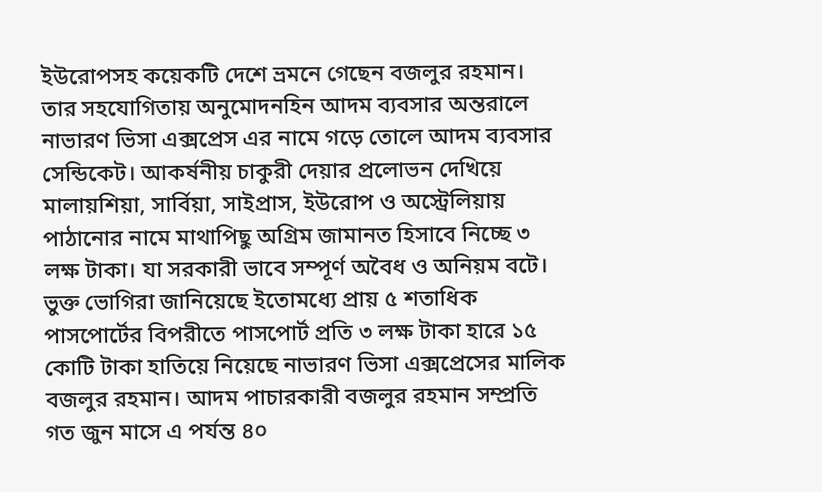ইউরোপসহ কয়েকটি দেশে ভ্রমনে গেছেন বজলুর রহমান। তার সহযোগিতায় অনুমোদনহিন আদম ব্যবসার অন্তরালে নাভারণ ভিসা এক্সপ্রেস এর নামে গড়ে তোলে আদম ব্যবসার সেন্ডিকেট। আকর্ষনীয় চাকুরী দেয়ার প্রলোভন দেখিয়ে মালায়শিয়া, সার্বিয়া, সাইপ্রাস, ইউরোপ ও অস্ট্রেলিয়ায় পাঠানোর নামে মাথাপিছু অগ্রিম জামানত হিসাবে নিচ্ছে ৩ লক্ষ টাকা। যা সরকারী ভাবে সম্পূর্ণ অবৈধ ও অনিয়ম বটে। ভুক্ত ভোগিরা জানিয়েছে ইতোমধ্যে প্রায় ৫ শতাধিক পাসপোর্টের বিপরীতে পাসপোর্ট প্রতি ৩ লক্ষ টাকা হারে ১৫ কোটি টাকা হাতিয়ে নিয়েছে নাভারণ ভিসা এক্সপ্রেসের মালিক বজলুর রহমান। আদম পাচারকারী বজলুর রহমান সম্প্রতি গত জুন মাসে এ পর্যন্ত ৪০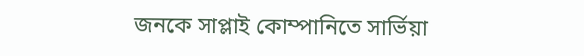জনকে সাপ্লাই কোম্পানিতে সার্ভিয়া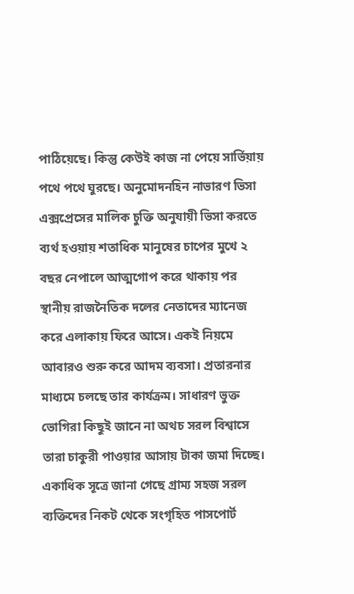পাঠিয়েছে। কিন্তু কেউই কাজ না পেয়ে সার্ভিয়ায় পথে পথে ঘুরছে। অনুমোদনহিন নাভারণ ভিসা এক্সপ্রেসের মালিক চুক্তি অনুযায়ী ভিসা করতে ব্যর্থ হওয়ায় শতাধিক মানুষের চাপের মুখে ২ বছর নেপালে আত্মগোপ করে থাকায় পর স্থানীয় রাজনৈতিক দলের নেতাদের ম্যানেজ করে এলাকায় ফিরে আসে। একই নিয়মে আবারও শুরু করে আদম ব্যবসা। প্রতারনার মাধ্যমে চলছে তার কার্যক্রম। সাধারণ ভুক্ত ভোগিরা কিছুই জানে না অথচ সরল বিশ্বাসে তারা চাকুরী পাওয়ার আসায় টাকা জমা দিচ্ছে। একাধিক সূত্রে জানা গেছে গ্রাম্য সহজ সরল ব্যক্তিদের নিকট থেকে সংগৃহিত পাসপোর্ট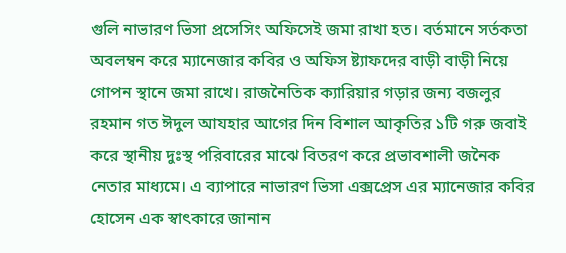গুলি নাভারণ ভিসা প্রসেসিং অফিসেই জমা রাখা হত। বর্তমানে সর্তকতা অবলম্বন করে ম্যানেজার কবির ও অফিস ষ্ট্যাফদের বাড়ী বাড়ী নিয়ে গোপন স্থানে জমা রাখে। রাজনৈতিক ক্যারিয়ার গড়ার জন্য বজলুর রহমান গত ঈদুল আযহার আগের দিন বিশাল আকৃতির ১টি গরু জবাই করে স্থানীয় দুঃস্থ পরিবারের মাঝে বিতরণ করে প্রভাবশালী জনৈক নেতার মাধ্যমে। এ ব্যাপারে নাভারণ ভিসা এক্সপ্রেস এর ম্যানেজার কবির হোসেন এক স্বাৎকারে জানান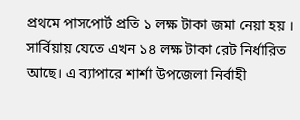প্রথমে পাসপোর্ট প্রতি ১ লক্ষ টাকা জমা নেয়া হয় । সার্বিয়ায় যেতে এখন ১৪ লক্ষ টাকা রেট নির্ধারিত আছে। এ ব্যাপারে শার্শা উপজেলা নির্বাহী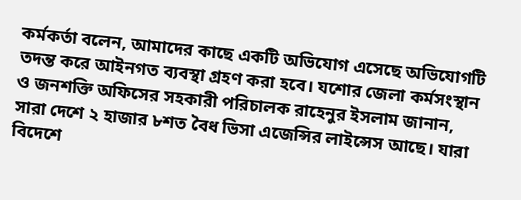কর্মকর্তা বলেন, আমাদের কাছে একটি অভিযোগ এসেছে অভিযোগটি তদন্ত করে আইনগত ব্যবস্থা গ্রহণ করা হবে। যশোর জেলা কর্মসংস্থান ও জনশক্তি অফিসের সহকারী পরিচালক রাহেনুর ইসলাম জানান, সারা দেশে ২ হাজার ৮শত বৈধ ভিসা এজেন্সির লাইন্সেস আছে। যারা বিদেশে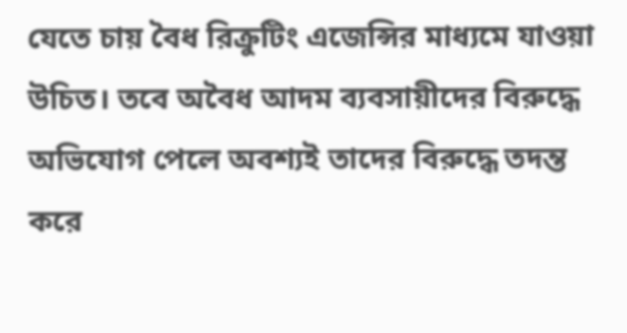যেতে চায় বৈধ রিক্রুটিং এজেন্সির মাধ্যমে যাওয়া উচিত। তবে অবৈধ আদম ব্যবসায়ীদের বিরুদ্ধে অভিযোগ পেলে অবশ্যই তাদের বিরুদ্ধে তদন্ত করে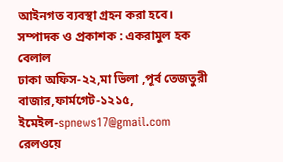আইনগত ব্যবস্থা গ্রহন করা হবে।
সম্পাদক ও প্রকাশক : একরামুল হক বেলাল
ঢাকা অফিস-২২,মা ভিলা ,পূর্ব তেজতুরী বাজার,ফার্মগেট-১২১৫,
ইমেইল-spnews17@gmail.com
রেলওয়ে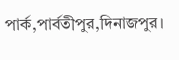পার্ক,পার্বতীপুর,দিনাজপুর।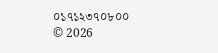০১৭১২৩৭০৮০০
© 2026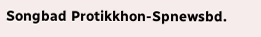Songbad Protikkhon-Spnewsbd.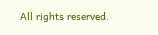All rights reserved.